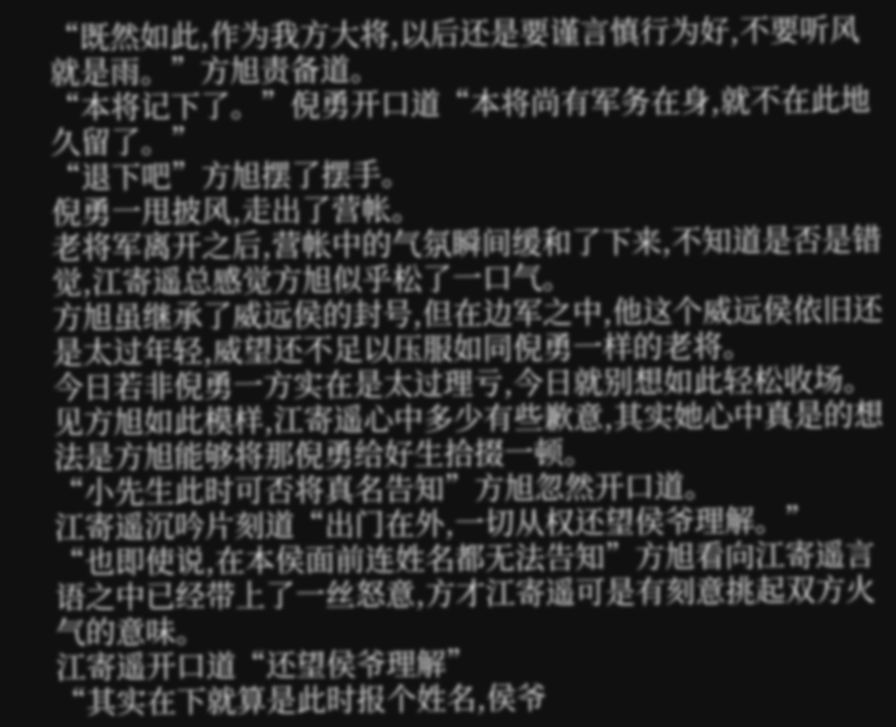“既然如此,作为我方大将,以后还是要谨言慎行为好,不要听风就是雨。”方旭责备道。
“本将记下了。”倪勇开口道“本将尚有军务在身,就不在此地久留了。”
“退下吧”方旭摆了摆手。
倪勇一甩披风,走出了营帐。
老将军离开之后,营帐中的气氛瞬间缓和了下来,不知道是否是错觉,江寄遥总感觉方旭似乎松了一口气。
方旭虽继承了威远侯的封号,但在边军之中,他这个威远侯依旧还是太过年轻,威望还不足以压服如同倪勇一样的老将。
今日若非倪勇一方实在是太过理亏,今日就别想如此轻松收场。
见方旭如此模样,江寄遥心中多少有些歉意,其实她心中真是的想法是方旭能够将那倪勇给好生拾掇一顿。
“小先生此时可否将真名告知”方旭忽然开口道。
江寄遥沉吟片刻道“出门在外,一切从权还望侯爷理解。”
“也即使说,在本侯面前连姓名都无法告知”方旭看向江寄遥言语之中已经带上了一丝怒意,方才江寄遥可是有刻意挑起双方火气的意味。
江寄遥开口道“还望侯爷理解”
“其实在下就算是此时报个姓名,侯爷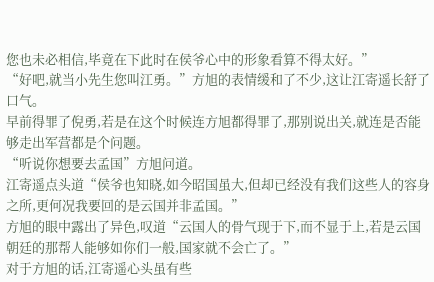您也未必相信,毕竟在下此时在侯爷心中的形象看算不得太好。”
“好吧,就当小先生您叫江勇。”方旭的表情缓和了不少,这让江寄遥长舒了口气。
早前得罪了倪勇,若是在这个时候连方旭都得罪了,那别说出关,就连是否能够走出军营都是个问题。
“听说你想要去孟国”方旭问道。
江寄遥点头道“侯爷也知晓,如今昭国虽大,但却已经没有我们这些人的容身之所,更何况我要回的是云国并非孟国。”
方旭的眼中露出了异色,叹道“云国人的骨气现于下,而不显于上,若是云国朝廷的那帮人能够如你们一般,国家就不会亡了。”
对于方旭的话,江寄遥心头虽有些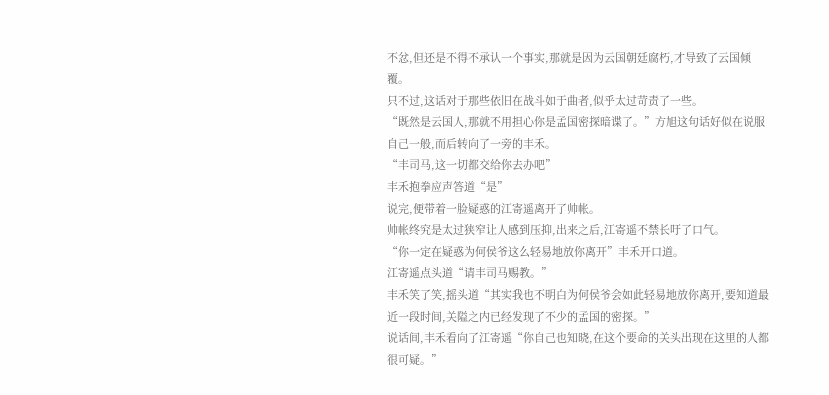不忿,但还是不得不承认一个事实,那就是因为云国朝廷腐朽,才导致了云国倾覆。
只不过,这话对于那些依旧在战斗如于曲者,似乎太过苛责了一些。
“既然是云国人,那就不用担心你是孟国密探暗谍了。”方旭这句话好似在说服自己一般,而后转向了一旁的丰禾。
“丰司马,这一切都交给你去办吧”
丰禾抱拳应声答道“是”
说完,便带着一脸疑惑的江寄遥离开了帅帐。
帅帐终究是太过狭窄让人感到压抑,出来之后,江寄遥不禁长吁了口气。
“你一定在疑惑为何侯爷这么轻易地放你离开”丰禾开口道。
江寄遥点头道“请丰司马赐教。”
丰禾笑了笑,摇头道“其实我也不明白为何侯爷会如此轻易地放你离开,要知道最近一段时间,关隘之内已经发现了不少的孟国的密探。”
说话间,丰禾看向了江寄遥“你自己也知晓,在这个要命的关头出现在这里的人都很可疑。”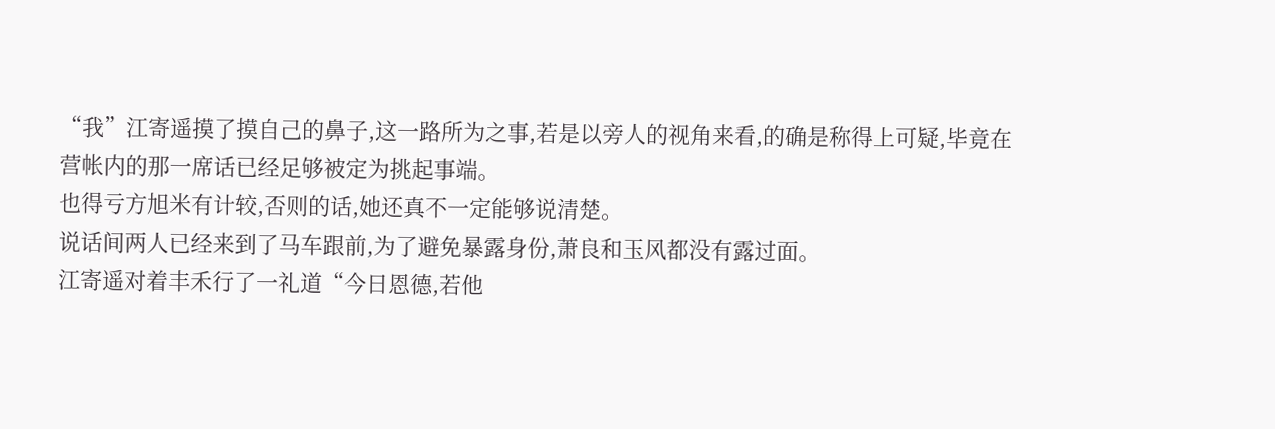“我”江寄遥摸了摸自己的鼻子,这一路所为之事,若是以旁人的视角来看,的确是称得上可疑,毕竟在营帐内的那一席话已经足够被定为挑起事端。
也得亏方旭米有计较,否则的话,她还真不一定能够说清楚。
说话间两人已经来到了马车跟前,为了避免暴露身份,萧良和玉风都没有露过面。
江寄遥对着丰禾行了一礼道“今日恩德,若他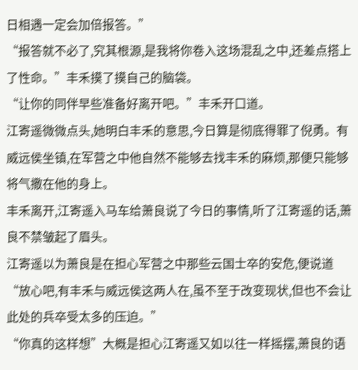日相遇一定会加倍报答。”
“报答就不必了,究其根源,是我将你卷入这场混乱之中,还差点搭上了性命。”丰禾摸了摸自己的脑袋。
“让你的同伴早些准备好离开吧。”丰禾开口道。
江寄遥微微点头,她明白丰禾的意思,今日算是彻底得罪了倪勇。有威远侯坐镇,在军营之中他自然不能够去找丰禾的麻烦,那便只能够将气撒在他的身上。
丰禾离开,江寄遥入马车给萧良说了今日的事情,听了江寄遥的话,萧良不禁皱起了眉头。
江寄遥以为萧良是在担心军营之中那些云国士卒的安危,便说道“放心吧,有丰禾与威远侯这两人在,虽不至于改变现状,但也不会让此处的兵卒受太多的压迫。”
“你真的这样想”大概是担心江寄遥又如以往一样摇摆,萧良的语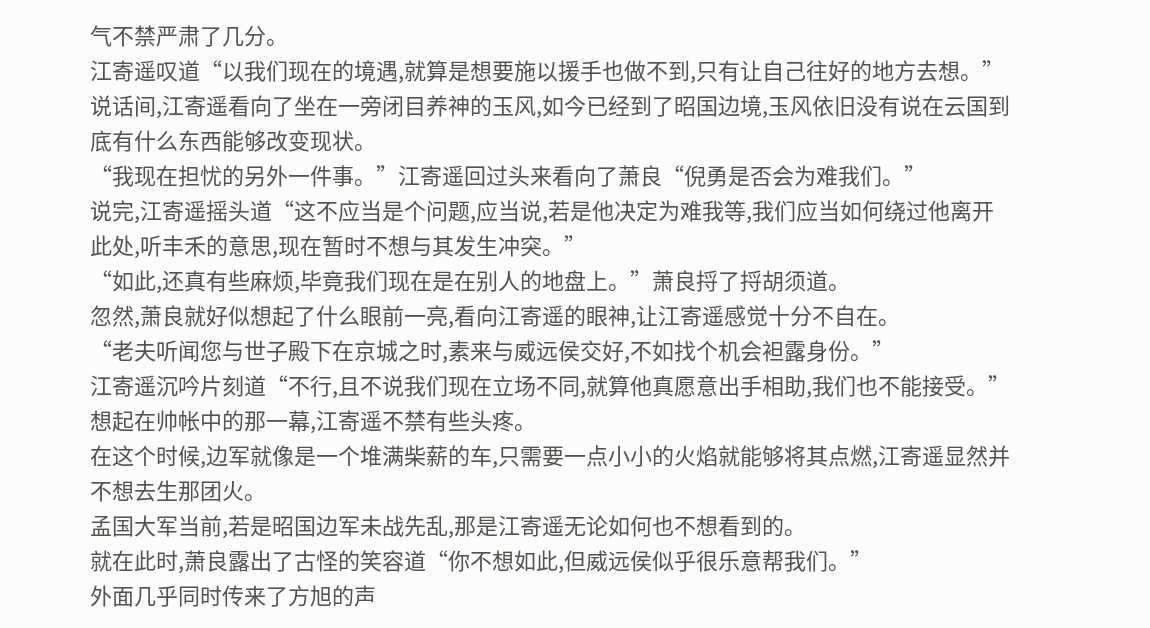气不禁严肃了几分。
江寄遥叹道“以我们现在的境遇,就算是想要施以援手也做不到,只有让自己往好的地方去想。”
说话间,江寄遥看向了坐在一旁闭目养神的玉风,如今已经到了昭国边境,玉风依旧没有说在云国到底有什么东西能够改变现状。
“我现在担忧的另外一件事。”江寄遥回过头来看向了萧良“倪勇是否会为难我们。”
说完,江寄遥摇头道“这不应当是个问题,应当说,若是他决定为难我等,我们应当如何绕过他离开此处,听丰禾的意思,现在暂时不想与其发生冲突。”
“如此,还真有些麻烦,毕竟我们现在是在别人的地盘上。”萧良捋了捋胡须道。
忽然,萧良就好似想起了什么眼前一亮,看向江寄遥的眼神,让江寄遥感觉十分不自在。
“老夫听闻您与世子殿下在京城之时,素来与威远侯交好,不如找个机会袒露身份。”
江寄遥沉吟片刻道“不行,且不说我们现在立场不同,就算他真愿意出手相助,我们也不能接受。”
想起在帅帐中的那一幕,江寄遥不禁有些头疼。
在这个时候,边军就像是一个堆满柴薪的车,只需要一点小小的火焰就能够将其点燃,江寄遥显然并不想去生那团火。
孟国大军当前,若是昭国边军未战先乱,那是江寄遥无论如何也不想看到的。
就在此时,萧良露出了古怪的笑容道“你不想如此,但威远侯似乎很乐意帮我们。”
外面几乎同时传来了方旭的声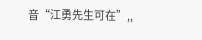音“江勇先生可在”,,